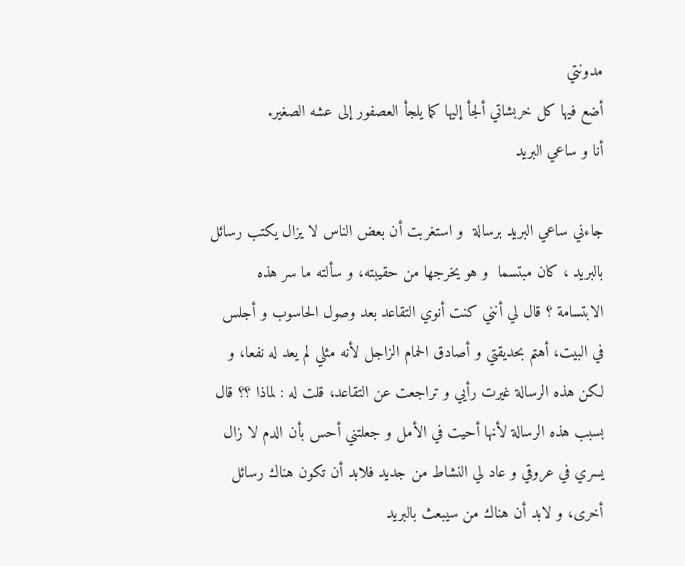مدونتي
أضع فيها كل خربشاتي ألجأ إليها كما يلجأ العصفور إلى عشه الصغير.
أنا و ساعي البريد

جاءني ساعي البريد برسالة  و استغربت أن بعض الناس لا يزال يكتب رسائل بالبريد ، كان مبتسما  و هو يخرجها من حقيبته، و سألته ما سر هذه الابتسامة ؟ قال لي أنني كنت أنوي التقاعد بعد وصول الحاسوب و أجلس في البيت، أهتم بحديقتي و أصادق الحمام الزاجل لأنه مثلي لم يعد له نفعا، و لكن هذه الرسالة غيرت رأيي و تراجعت عن التقاعد، قلت له : لماذا ؟؟ قال بسبب هذه الرسالة لأنها أحيت في الأمل و جعلتني أحس بأن الدم لا زال يسري في عروقي و عاد لي النشاط من جديد فلابد أن تكون هناك رسائل أخرى، و لابد أن هناك من سيبعث بالبريد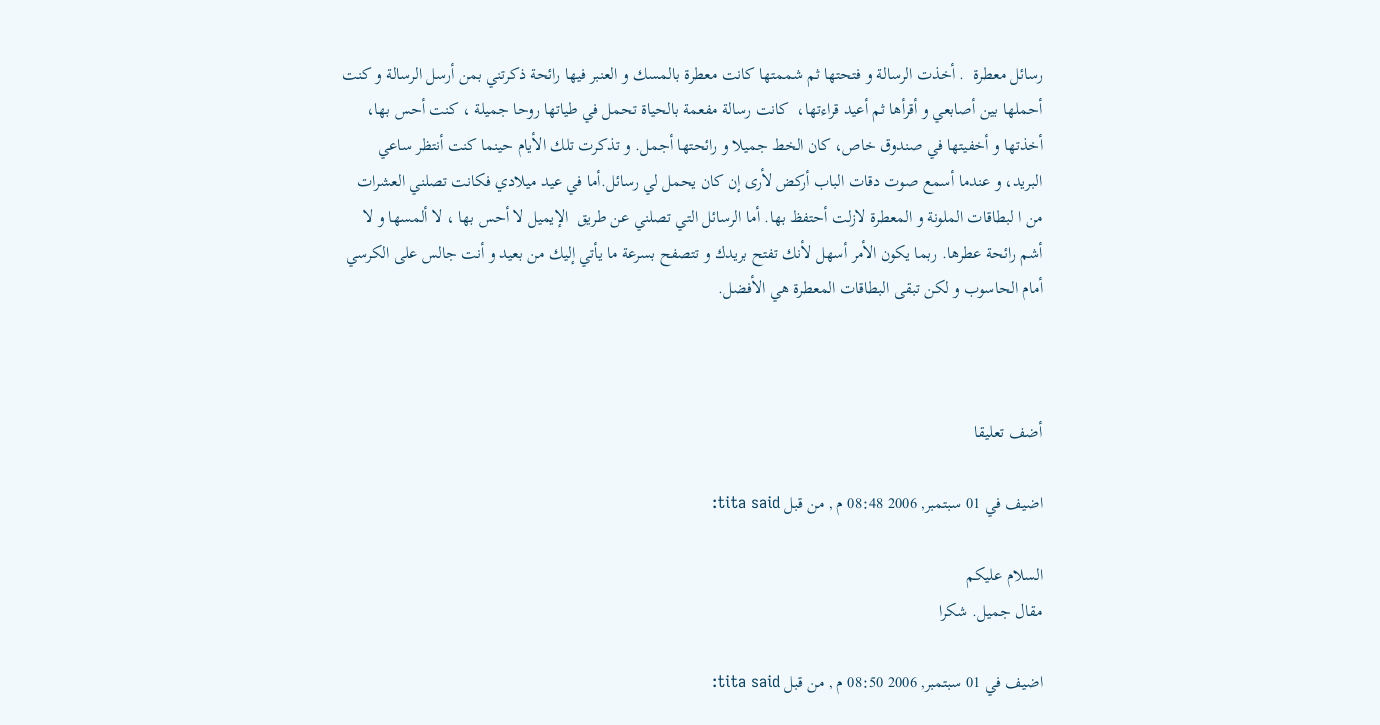رسائل معطرة  . أخذت الرسالة و فتحتها ثم شممتها كانت معطرة بالمسك و العنبر فيها رائحة ذكرتني بمن أرسل الرسالة و كنت أحملها بين أصابعي و أقرأها ثم أعيد قراءتها،  كانت رسالة مفعمة بالحياة تحمل في طياتها روحا جميلة ، كنت أحس بها، أخذتها و أخفيتها في صندوق خاص، كان الخط جميلا و رائحتها أجمل. و تذكرت تلك الأيام حينما كنت أنتظر ساعي البريد، و عندما أسمع صوت دقات الباب أركض لأرى إن كان يحمل لي رسائل.أما في عيد ميلادي فكانت تصلني العشرات من ا لبطاقات الملونة و المعطرة لازلت أحتفظ بها. أما الرسائل التي تصلني عن طريق  الإيميل لا أحس بها ، لا ألمسها و لا أشم رائحة عطرها. ربما يكون الأمر أسهل لأنك تفتح بريدك و تتصفح بسرعة ما يأتي إليك من بعيد و أنت جالس على الكرسي أمام الحاسوب و لكن تبقى البطاقات المعطرة هي الأفضل.



أضف تعليقا

اضيف في 01 سبتمبر, 2006 08:48 م , من قبل tita said:

السلام عليكم
مقال جميل. شكرا

اضيف في 01 سبتمبر, 2006 08:50 م , من قبل tita said: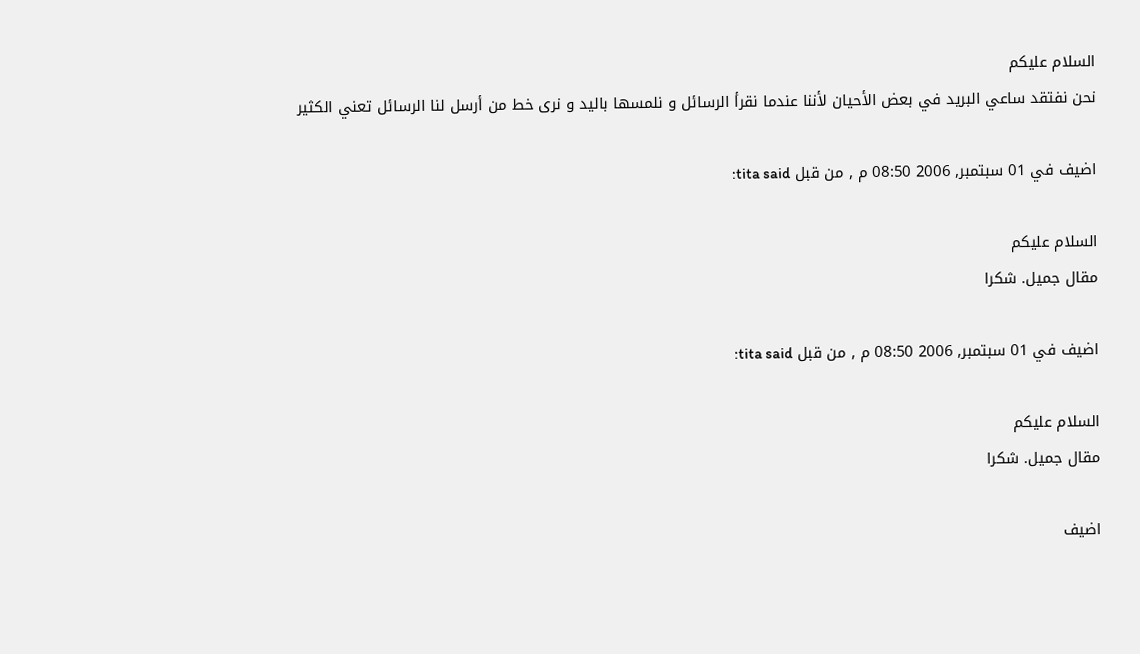السلام عليكم
نحن نفتقد ساعي البريد في بعض الأحيان لأننا عندما نقرأ الرسائل و نلمسها باليد و نرى خط من أرسل لنا الرسائل تعني الكثير

اضيف في 01 سبتمبر, 2006 08:50 م , من قبل tita said:

السلام عليكم
مقال جميل. شكرا

اضيف في 01 سبتمبر, 2006 08:50 م , من قبل tita said:

السلام عليكم
مقال جميل. شكرا

اضيف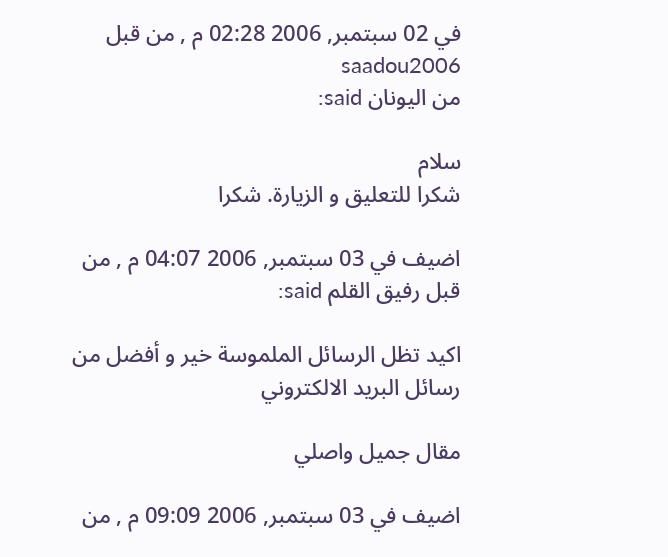في 02 سبتمبر, 2006 02:28 م , من قبل saadou2006
من اليونان said:

سلام
شكرا للتعليق و الزيارة. شكرا

اضيف في 03 سبتمبر, 2006 04:07 م , من قبل رفيق القلم said:

اكيد تظل الرسائل الملموسة خير و أفضل من رسائل البريد الالكتروني

مقال جميل واصلي

اضيف في 03 سبتمبر, 2006 09:09 م , من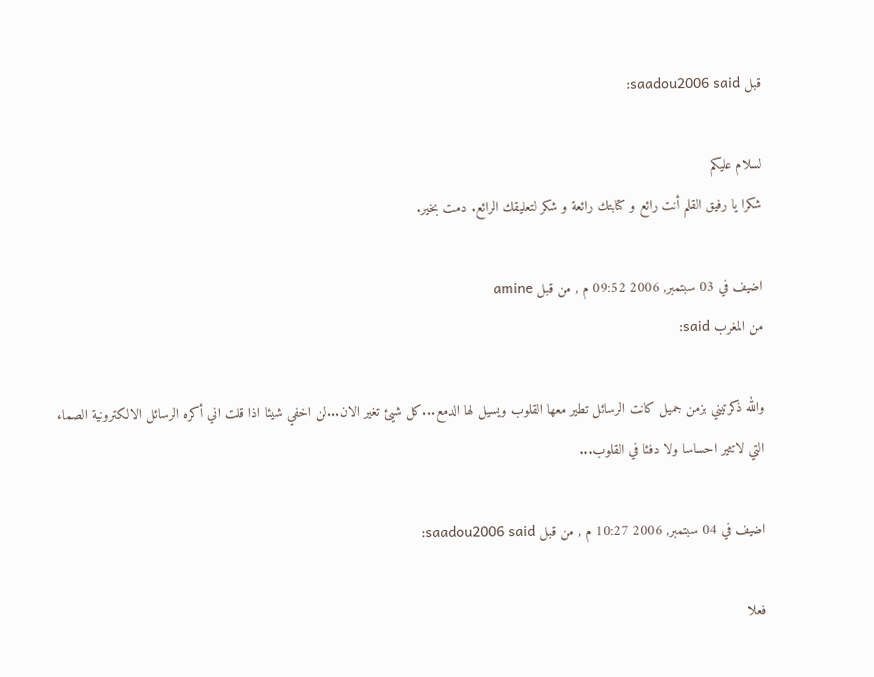قبل saadou2006 said:

لسلام عليكم
شكرا يا رفيق القلم أنت رائع و كتابتك رائعة و شكر لتعليقك الرائع. دمت بخير.

اضيف في 03 سبتمبر, 2006 09:52 م , من قبل amine
من المغرب said:

والله ذكرتيني بزمن جميل كانت الرسائل تطير معها القلوب ويسيل لها الدمع...كل شيئ تغير الان...لن اخفي شيئا اذا قلت اني أكره الرسائل الالكترونية الصماء التي لاتثير احساسا ولا دفئا في القلوب...

اضيف في 04 سبتمبر, 2006 10:27 م , من قبل saadou2006 said:

فعلا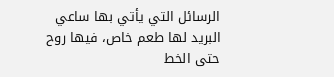الرسائل التي يأتي بها ساعي البريد لها طعم خاص، فيها روح حتى الخط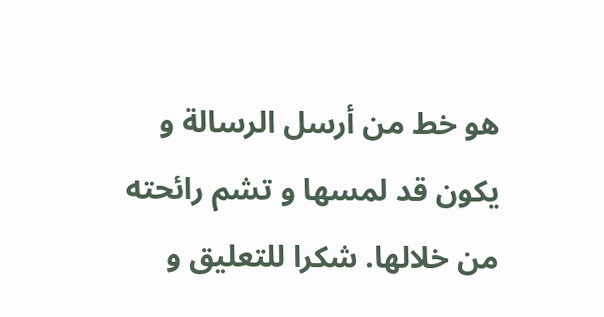هو خط من أرسل الرسالة و يكون قد لمسها و تشم رائحته من خلالها. شكرا للتعليق و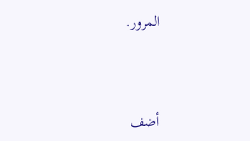المرور.



أضف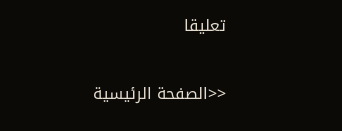تعليقا

<<الصفحة الرئيسية